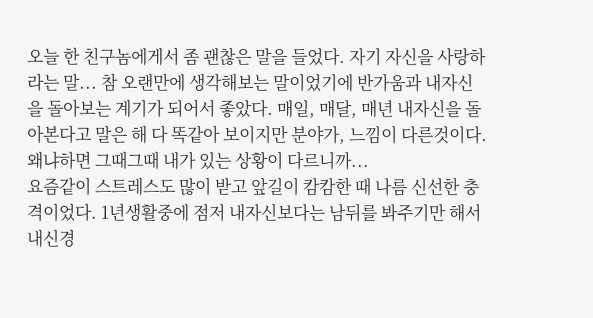오늘 한 친구놈에게서 좀 괜찮은 말을 들었다. 자기 자신을 사랑하라는 말... 참 오랜만에 생각해보는 말이었기에 반가움과 내자신을 돌아보는 계기가 되어서 좋았다. 매일, 매달, 매년 내자신을 돌아본다고 말은 해 다 똑같아 보이지만 분야가, 느낌이 다른것이다.
왜냐하면 그때그때 내가 있는 상황이 다르니까...
요즘같이 스트레스도 많이 받고 앞길이 캄캄한 때 나름 신선한 충격이었다. 1년생활중에 점저 내자신보다는 남뒤를 봐주기만 해서 내신경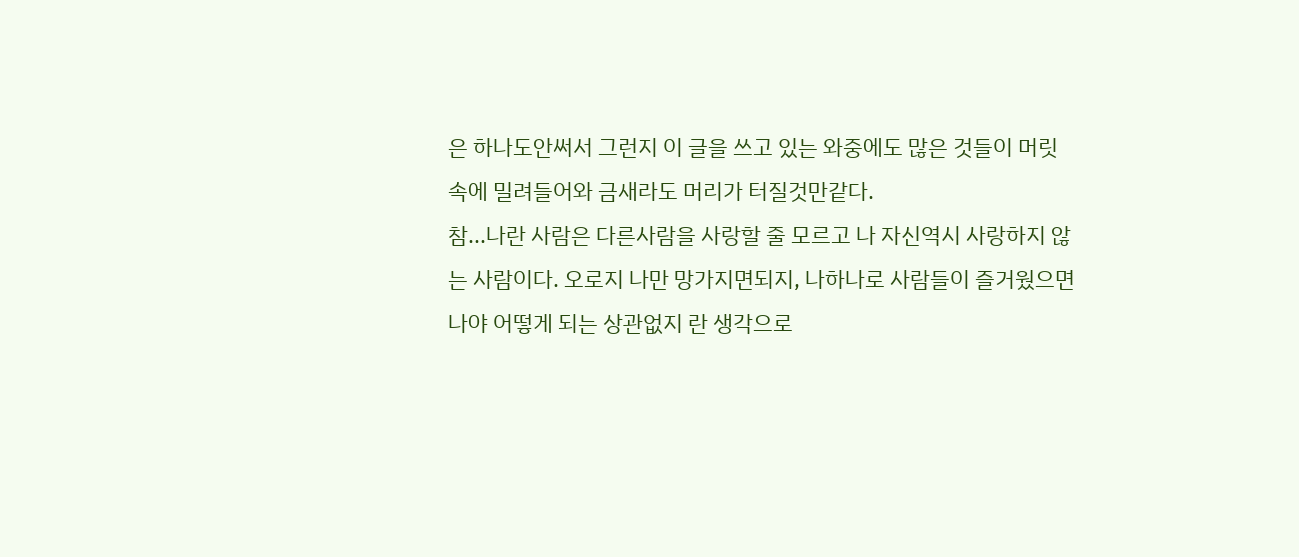은 하나도안써서 그런지 이 글을 쓰고 있는 와중에도 많은 것들이 머릿속에 밀려들어와 금새라도 머리가 터질것만같다.
참...나란 사람은 다른사람을 사랑할 줄 모르고 나 자신역시 사랑하지 않는 사람이다. 오로지 나만 망가지면되지, 나하나로 사람들이 즐거웠으면 나야 어떻게 되는 상관없지 란 생각으로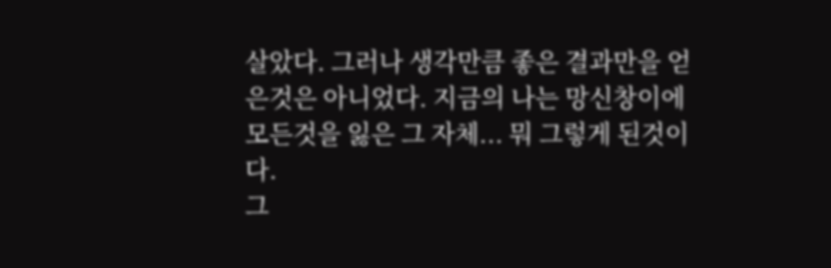살았다. 그러나 생각만큼 좋은 결과만을 얻은것은 아니었다. 지금의 나는 망신창이에 모든것을 잃은 그 자체... 뭐 그렇게 된것이다.
그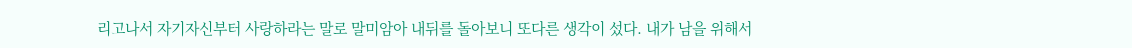리고나서 자기자신부터 사랑하라는 말로 말미암아 내뒤를 돌아보니 또다른 생각이 섰다. 내가 남을 위해서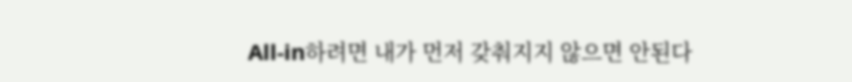All-in하려면 내가 먼저 갖춰지지 않으면 안된다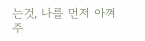는것, 나를 먼저 아껴주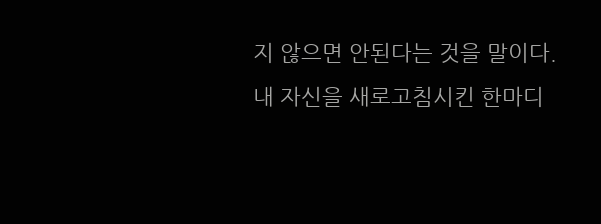지 않으면 안된다는 것을 말이다.
내 자신을 새로고침시킨 한마디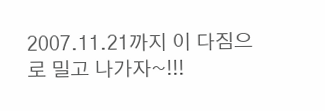2007.11.21까지 이 다짐으로 밀고 나가자~!!!